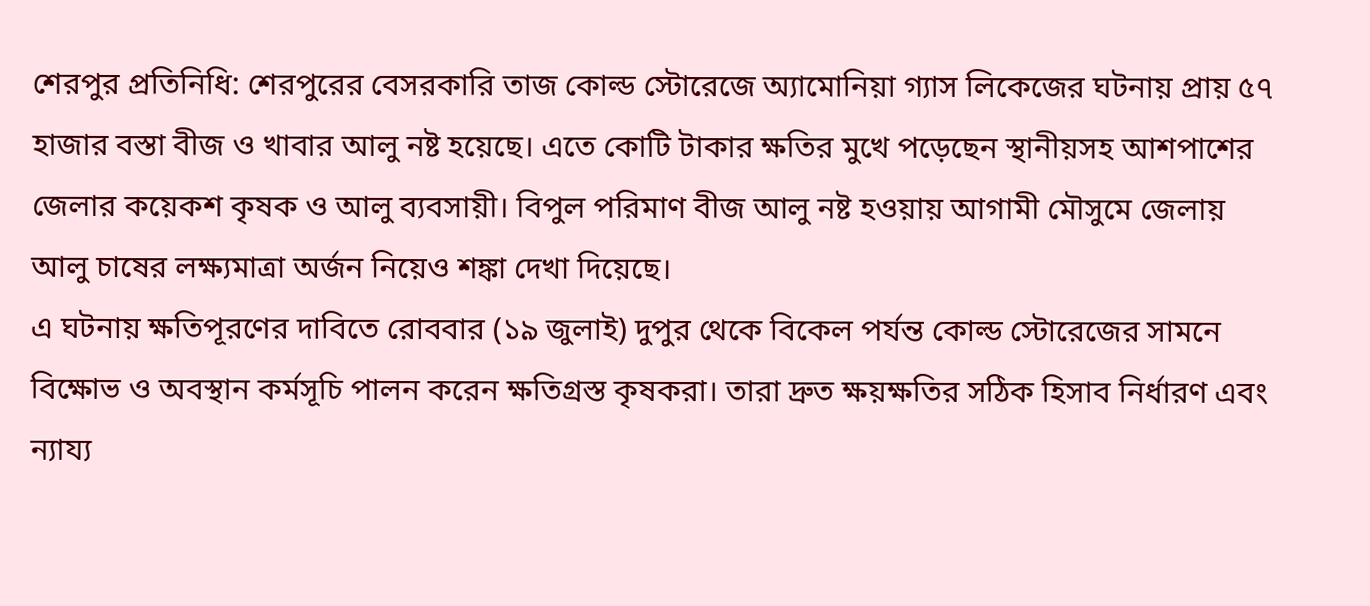শেরপুর প্রতিনিধি: শেরপুরের বেসরকারি তাজ কোল্ড স্টোরেজে অ্যামোনিয়া গ্যাস লিকেজের ঘটনায় প্রায় ৫৭ হাজার বস্তা বীজ ও খাবার আলু নষ্ট হয়েছে। এতে কোটি টাকার ক্ষতির মুখে পড়েছেন স্থানীয়সহ আশপাশের জেলার কয়েকশ কৃষক ও আলু ব্যবসায়ী। বিপুল পরিমাণ বীজ আলু নষ্ট হওয়ায় আগামী মৌসুমে জেলায় আলু চাষের লক্ষ্যমাত্রা অর্জন নিয়েও শঙ্কা দেখা দিয়েছে।
এ ঘটনায় ক্ষতিপূরণের দাবিতে রোববার (১৯ জুলাই) দুপুর থেকে বিকেল পর্যন্ত কোল্ড স্টোরেজের সামনে বিক্ষোভ ও অবস্থান কর্মসূচি পালন করেন ক্ষতিগ্রস্ত কৃষকরা। তারা দ্রুত ক্ষয়ক্ষতির সঠিক হিসাব নির্ধারণ এবং ন্যায্য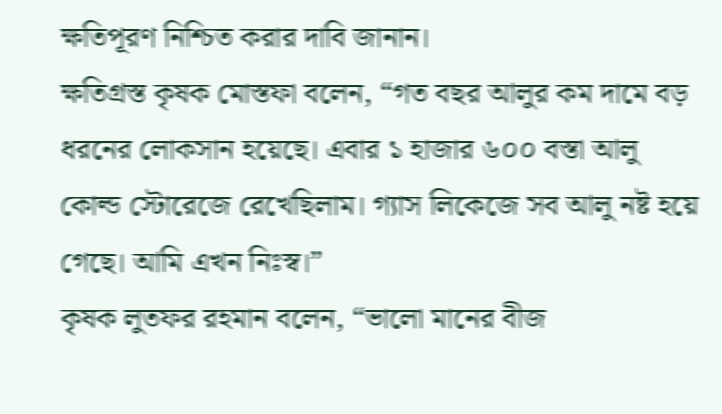ক্ষতিপূরণ নিশ্চিত করার দাবি জানান।
ক্ষতিগ্রস্ত কৃষক মোস্তফা বলেন, “গত বছর আলুর কম দামে বড় ধরনের লোকসান হয়েছে। এবার ১ হাজার ৬০০ বস্তা আলু কোল্ড স্টোরেজে রেখেছিলাম। গ্যাস লিকেজে সব আলু নষ্ট হয়ে গেছে। আমি এখন নিঃস্ব।”
কৃষক লুতফর রহমান বলেন, “ভালো মানের বীজ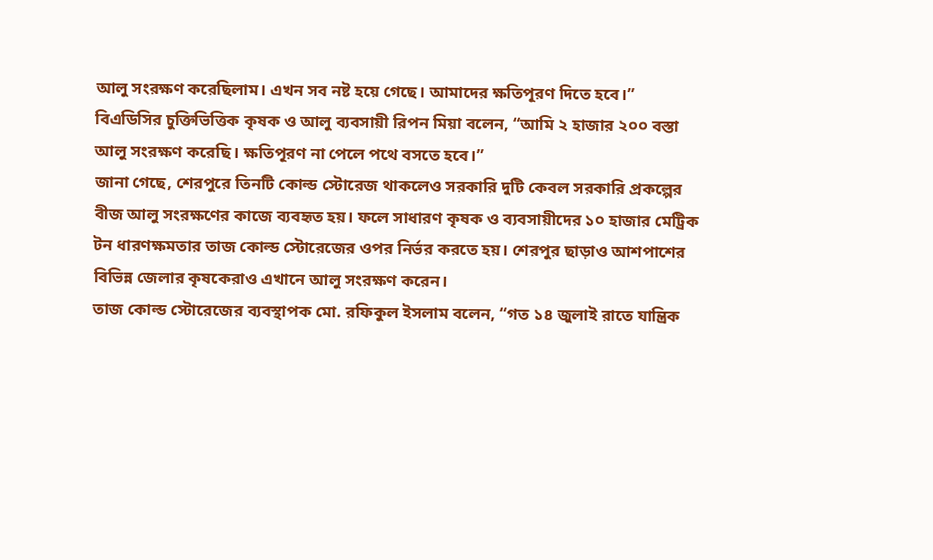আলু সংরক্ষণ করেছিলাম। এখন সব নষ্ট হয়ে গেছে। আমাদের ক্ষতিপূরণ দিতে হবে।”
বিএডিসির চুক্তিভিত্তিক কৃষক ও আলু ব্যবসায়ী রিপন মিয়া বলেন, “আমি ২ হাজার ২০০ বস্তা আলু সংরক্ষণ করেছি। ক্ষতিপূরণ না পেলে পথে বসতে হবে।”
জানা গেছে, শেরপুরে তিনটি কোল্ড স্টোরেজ থাকলেও সরকারি দুটি কেবল সরকারি প্রকল্পের বীজ আলু সংরক্ষণের কাজে ব্যবহৃত হয়। ফলে সাধারণ কৃষক ও ব্যবসায়ীদের ১০ হাজার মেট্রিক টন ধারণক্ষমতার তাজ কোল্ড স্টোরেজের ওপর নির্ভর করতে হয়। শেরপুর ছাড়াও আশপাশের বিভিন্ন জেলার কৃষকেরাও এখানে আলু সংরক্ষণ করেন।
তাজ কোল্ড স্টোরেজের ব্যবস্থাপক মো. রফিকুল ইসলাম বলেন, “গত ১৪ জুলাই রাতে যান্ত্রিক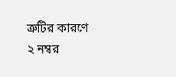ত্রুটির কারণে ২ নম্বর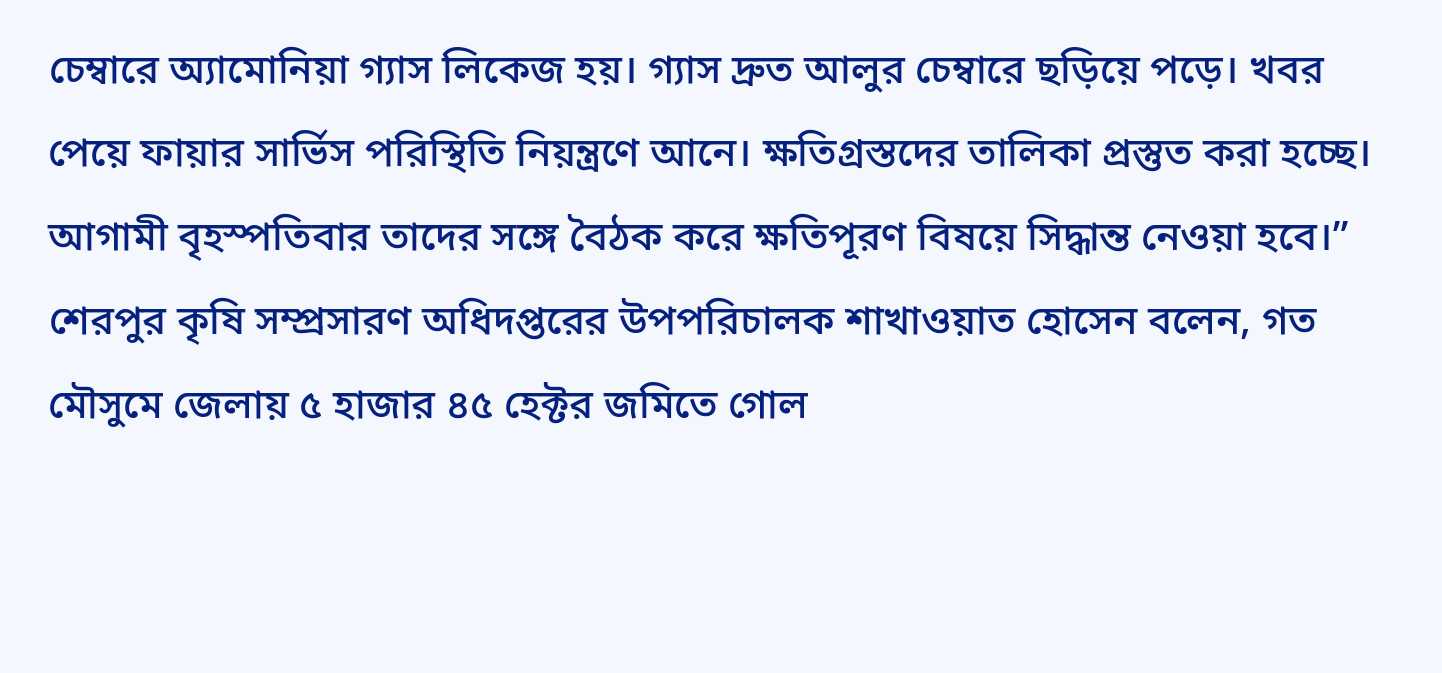চেম্বারে অ্যামোনিয়া গ্যাস লিকেজ হয়। গ্যাস দ্রুত আলুর চেম্বারে ছড়িয়ে পড়ে। খবর পেয়ে ফায়ার সার্ভিস পরিস্থিতি নিয়ন্ত্রণে আনে। ক্ষতিগ্রস্তদের তালিকা প্রস্তুত করা হচ্ছে। আগামী বৃহস্পতিবার তাদের সঙ্গে বৈঠক করে ক্ষতিপূরণ বিষয়ে সিদ্ধান্ত নেওয়া হবে।”
শেরপুর কৃষি সম্প্রসারণ অধিদপ্তরের উপপরিচালক শাখাওয়াত হোসেন বলেন, গত মৌসুমে জেলায় ৫ হাজার ৪৫ হেক্টর জমিতে গোল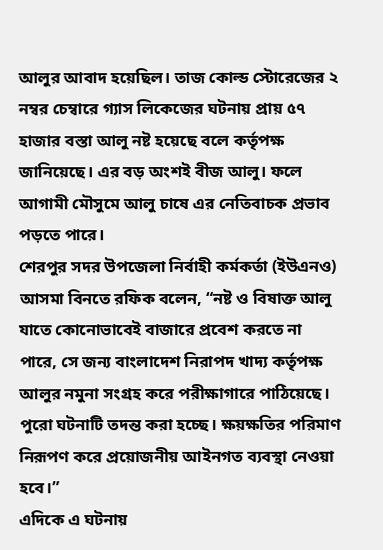আলুর আবাদ হয়েছিল। তাজ কোল্ড স্টোরেজের ২ নম্বর চেম্বারে গ্যাস লিকেজের ঘটনায় প্রায় ৫৭ হাজার বস্তা আলু নষ্ট হয়েছে বলে কর্তৃপক্ষ জানিয়েছে। এর বড় অংশই বীজ আলু। ফলে আগামী মৌসুমে আলু চাষে এর নেতিবাচক প্রভাব পড়তে পারে।
শেরপুর সদর উপজেলা নির্বাহী কর্মকর্তা (ইউএনও) আসমা বিনতে রফিক বলেন, “নষ্ট ও বিষাক্ত আলু যাতে কোনোভাবেই বাজারে প্রবেশ করতে না পারে, সে জন্য বাংলাদেশ নিরাপদ খাদ্য কর্তৃপক্ষ আলুর নমুনা সংগ্রহ করে পরীক্ষাগারে পাঠিয়েছে। পুরো ঘটনাটি তদন্ত করা হচ্ছে। ক্ষয়ক্ষতির পরিমাণ নিরূপণ করে প্রয়োজনীয় আইনগত ব্যবস্থা নেওয়া হবে।”
এদিকে এ ঘটনায়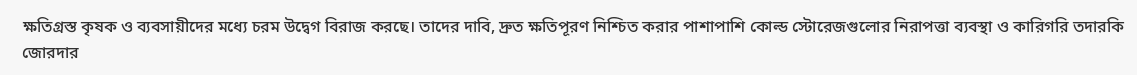ক্ষতিগ্রস্ত কৃষক ও ব্যবসায়ীদের মধ্যে চরম উদ্বেগ বিরাজ করছে। তাদের দাবি, দ্রুত ক্ষতিপূরণ নিশ্চিত করার পাশাপাশি কোল্ড স্টোরেজগুলোর নিরাপত্তা ব্যবস্থা ও কারিগরি তদারকি জোরদার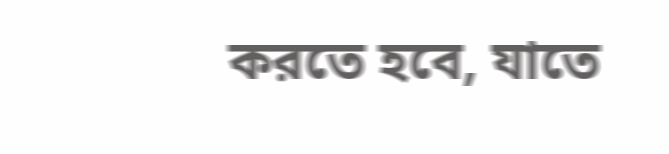করতে হবে, যাতে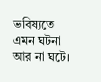ভবিষ্যতে এমন ঘটনা আর না ঘটে।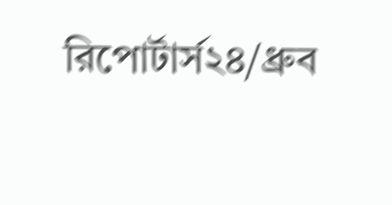রিপোর্টার্স২৪/ধ্রুব